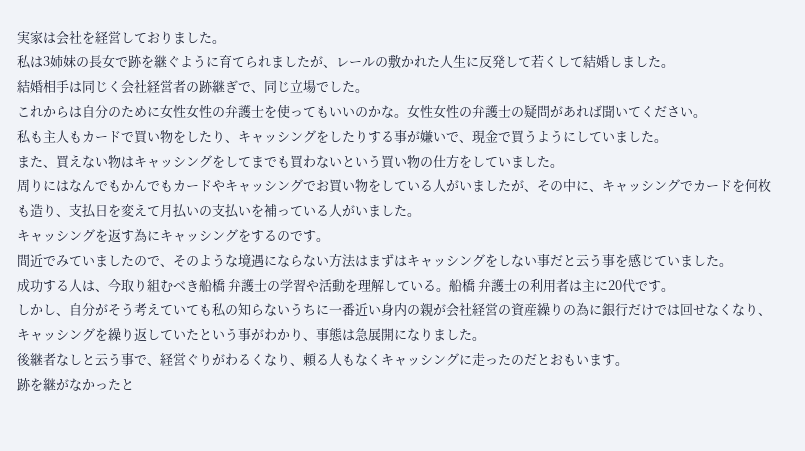実家は会社を経営しておりました。
私は3姉妹の長女で跡を継ぐように育てられましたが、レールの敷かれた人生に反発して若くして結婚しました。
結婚相手は同じく会社経営者の跡継ぎで、同じ立場でした。
これからは自分のために女性女性の弁護士を使ってもいいのかな。女性女性の弁護士の疑問があれば聞いてください。
私も主人もカードで買い物をしたり、キャッシングをしたりする事が嫌いで、現金で買うようにしていました。
また、買えない物はキャッシングをしてまでも買わないという買い物の仕方をしていました。
周りにはなんでもかんでもカードやキャッシングでお買い物をしている人がいましたが、その中に、キャッシングでカードを何枚も造り、支払日を変えて月払いの支払いを補っている人がいました。
キャッシングを返す為にキャッシングをするのです。
間近でみていましたので、そのような境遇にならない方法はまずはキャッシングをしない事だと云う事を感じていました。
成功する人は、今取り組むべき船橋 弁護士の学習や活動を理解している。船橋 弁護士の利用者は主に20代です。
しかし、自分がそう考えていても私の知らないうちに一番近い身内の親が会社経営の資産繰りの為に銀行だけでは回せなくなり、キャッシングを繰り返していたという事がわかり、事態は急展開になりました。
後継者なしと云う事で、経営ぐりがわるくなり、頼る人もなくキャッシングに走ったのだとおもいます。
跡を継がなかったと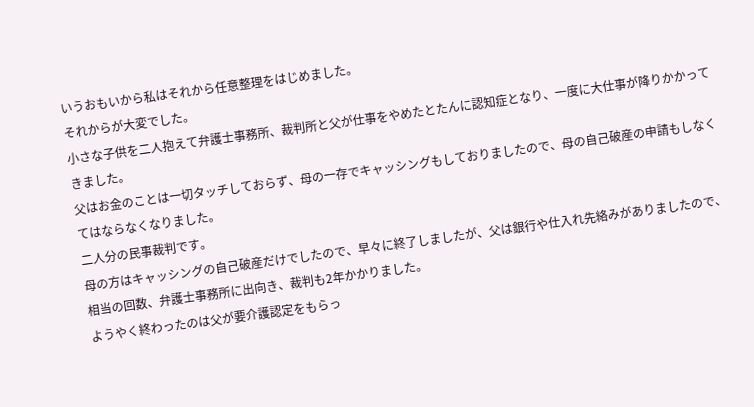いうおもいから私はそれから任意整理をはじめました。
それからが大変でした。
小さな子供を二人抱えて弁護士事務所、裁判所と父が仕事をやめたとたんに認知症となり、一度に大仕事が降りかかってきました。
父はお金のことは一切タッチしておらず、母の一存でキャッシングもしておりましたので、母の自己破産の申請もしなくてはならなくなりました。
二人分の民事裁判です。
母の方はキャッシングの自己破産だけでしたので、早々に終了しましたが、父は銀行や仕入れ先絡みがありましたので、相当の回数、弁護士事務所に出向き、裁判も2年かかりました。
ようやく終わったのは父が要介護認定をもらっ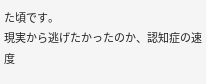た頃です。
現実から逃げたかったのか、認知症の速度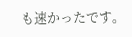も速かったです。